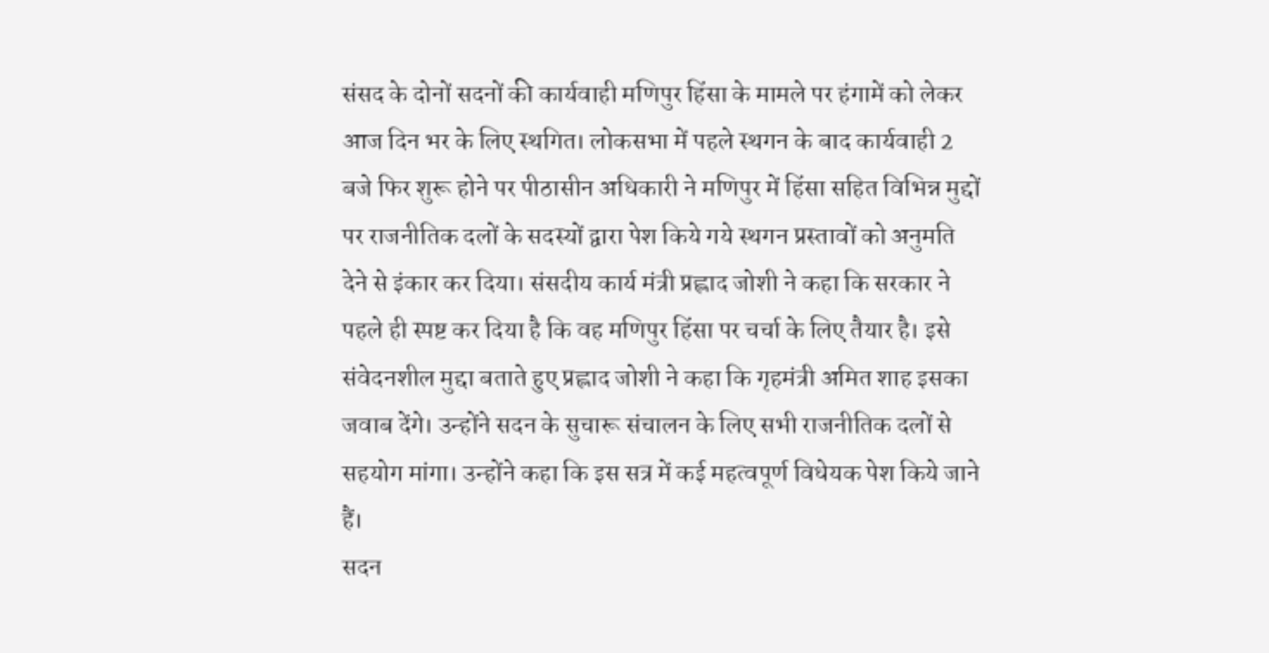संसद के दोनों सदनों की कार्यवाही मणिपुर हिंसा के मामले पर हंगामें को लेकर आज दिन भर के लिए स्थगित। लोकसभा में पहले स्थगन के बाद कार्यवाही 2 बजे फिर शुरू होने पर पीठासीन अधिकारी ने मणिपुर में हिंसा सहित विभिन्न मुद्दों पर राजनीतिक दलों के सदस्यों द्वारा पेश किये गये स्थगन प्रस्तावों को अनुमति देने से इंकार कर दिया। संसदीय कार्य मंत्री प्रह्लाद जोशी ने कहा कि सरकार ने पहले ही स्पष्ट कर दिया है कि वह मणिपुर हिंसा पर चर्चा के लिए तैयार है। इसे संवेदनशील मुद्दा बताते हुए प्रह्लाद जोशी ने कहा कि गृहमंत्री अमित शाह इसका जवाब देंगे। उन्होंने सदन के सुचारू संचालन के लिए सभी राजनीतिक दलों से सहयोग मांगा। उन्होंने कहा कि इस सत्र में कई महत्वपूर्ण विधेयक पेश किये जाने हैं।
सदन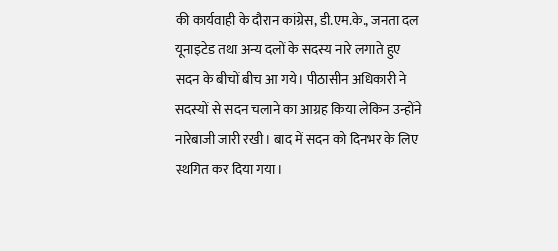की कार्यवाही के दौरान कांग्रेस, डी.एम.के., जनता दल यूनाइटेड तथा अन्य दलों के सदस्य नारे लगाते हुए सदन के बीचों बीच आ गये। पीठासीन अधिकारी ने सदस्यों से सदन चलाने का आग्रह किया लेकिन उन्होंने नारेबाजी जारी रखी। बाद में सदन को दिनभर के लिए स्थगित कर दिया गया।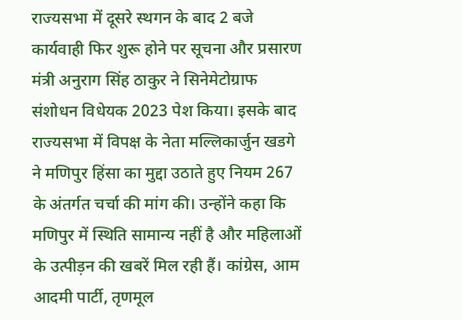राज्यसभा में दूसरे स्थगन के बाद 2 बजे कार्यवाही फिर शुरू होने पर सूचना और प्रसारण मंत्री अनुराग सिंह ठाकुर ने सिनेमेटोग्राफ संशोधन विधेयक 2023 पेश किया। इसके बाद राज्यसभा में विपक्ष के नेता मल्लिकार्जुन खडगे ने मणिपुर हिंसा का मुद्दा उठाते हुए नियम 267 के अंतर्गत चर्चा की मांग की। उन्होंने कहा कि मणिपुर में स्थिति सामान्य नहीं है और महिलाओं के उत्पीड़न की खबरें मिल रही हैं। कांग्रेस, आम आदमी पार्टी, तृणमूल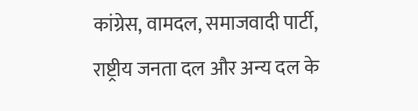कांग्रेस, वामदल, समाजवादी पार्टी, राष्ट्रीय जनता दल और अन्य दल के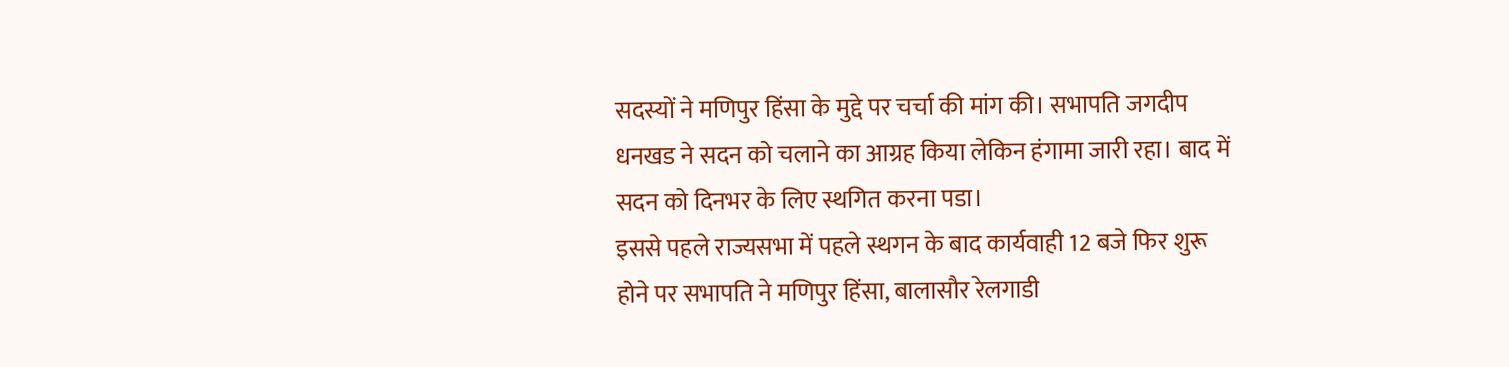सदस्यों ने मणिपुर हिंसा के मुद्दे पर चर्चा की मांग की। सभापति जगदीप धनखड ने सदन को चलाने का आग्रह किया लेकिन हंगामा जारी रहा। बाद में सदन को दिनभर के लिए स्थगित करना पडा।
इससे पहले राज्यसभा में पहले स्थगन के बाद कार्यवाही 12 बजे फिर शुरू होने पर सभापति ने मणिपुर हिंसा, बालासौर रेलगाडी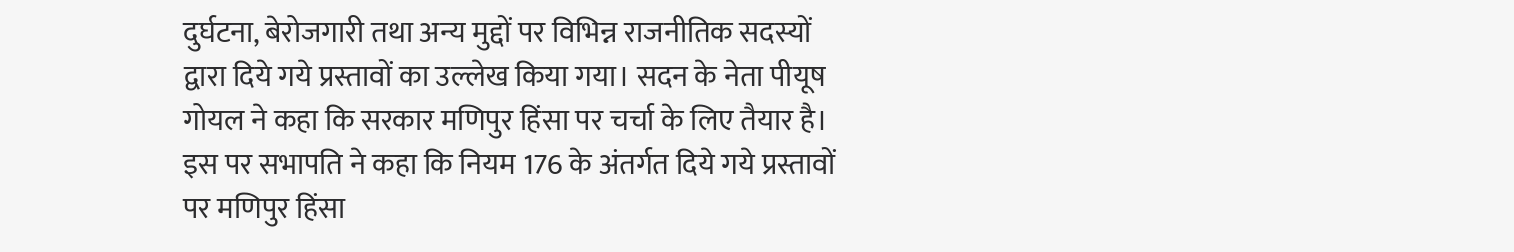दुर्घटना, बेरोजगारी तथा अन्य मुद्दों पर विभिन्न राजनीतिक सदस्यों द्वारा दिये गये प्रस्तावों का उल्लेख किया गया। सदन के नेता पीयूष गोयल ने कहा कि सरकार मणिपुर हिंसा पर चर्चा के लिए तैयार है। इस पर सभापति ने कहा कि नियम 176 के अंतर्गत दिये गये प्रस्तावों पर मणिपुर हिंसा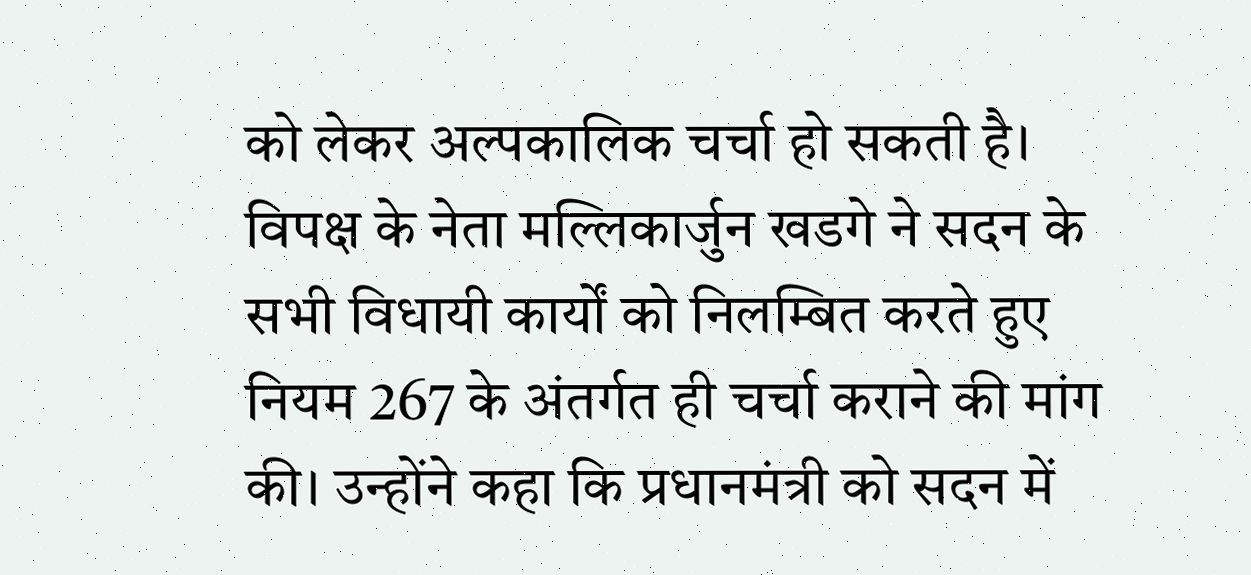को लेकर अल्पकालिक चर्चा हो सकती है। विपक्ष के नेता मल्लिकार्जुन खडगे ने सदन के सभी विधायी कार्यों को निलम्बित करते हुए नियम 267 के अंतर्गत ही चर्चा कराने की मांग की। उन्होंने कहा कि प्रधानमंत्री को सदन में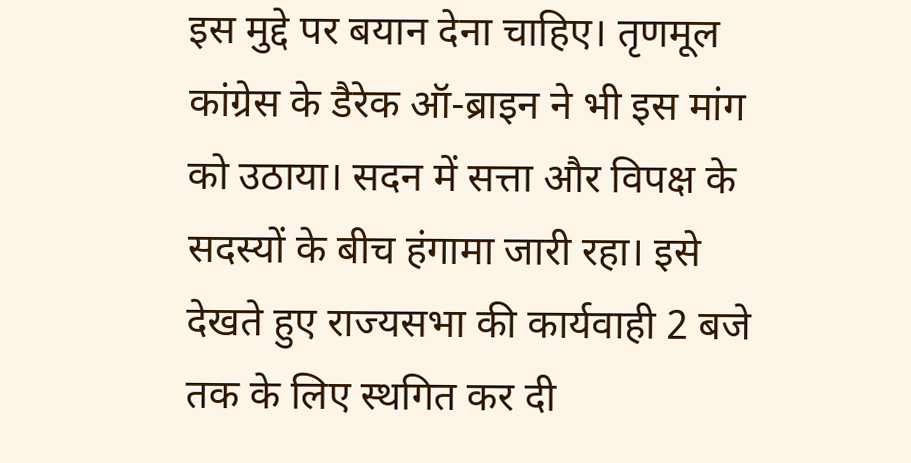इस मुद्दे पर बयान देना चाहिए। तृणमूल कांग्रेस के डैरेक ऑ-ब्राइन ने भी इस मांग को उठाया। सदन में सत्ता और विपक्ष के सदस्यों के बीच हंगामा जारी रहा। इसे देखते हुए राज्यसभा की कार्यवाही 2 बजे तक के लिए स्थगित कर दी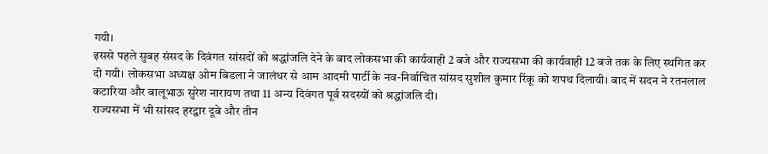गयी।
इससे पहले सुबह संसद के दिवंगत सांसदों को श्रद्धांजलि देने के बाद लोकसभा की कार्यवाही 2 बजे और राज्यसभा की कार्यवाही 12 बजे तक के लिए स्थगित कर दी गयी। लोकसभा अध्यक्ष ओम बिडला ने जालंधर से आम आदमी पार्टी के नव-निर्वाचित सांसद सुशील कुमार रिंकू को शपथ दिलायी। बाद में सदन ने रतनलाल कटारिया और बालूभाऊ सुरेश नारायण तथा 11 अन्य दिवंगत पूर्व सदस्यों को श्रद्धांजलि दी।
राज्यसभा में भी सांसद हरद्वार दूबे और तीन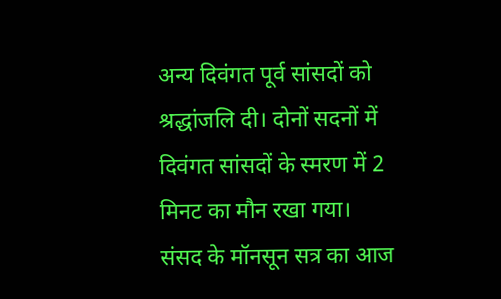अन्य दिवंगत पूर्व सांसदों को श्रद्धांजलि दी। दोनों सदनों में दिवंगत सांसदों के स्मरण में 2 मिनट का मौन रखा गया।
संसद के मॉनसून सत्र का आज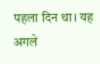पहला दिन था। यह अगले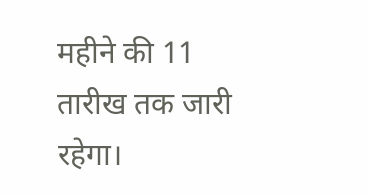महीने की 11 तारीख तक जारी रहेगा।